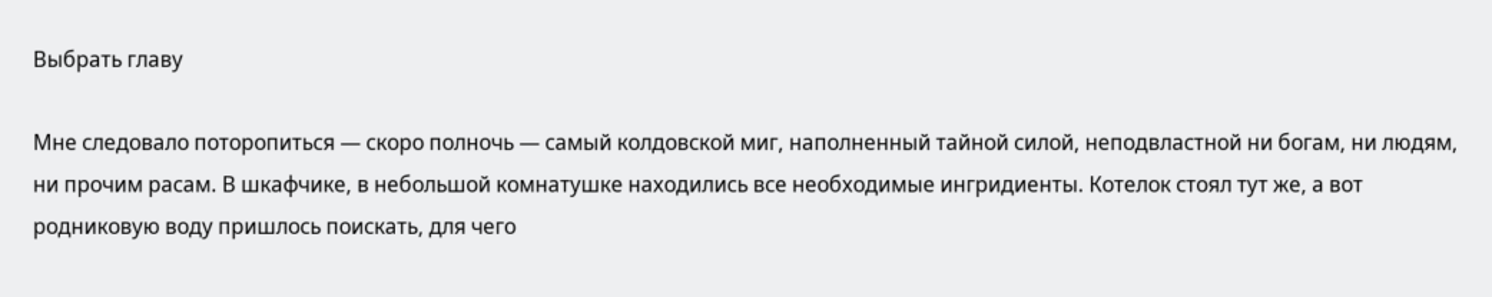Выбрать главу

Мне следовало поторопиться — скоро полночь — самый колдовской миг, наполненный тайной силой, неподвластной ни богам, ни людям, ни прочим расам. В шкафчике, в небольшой комнатушке находились все необходимые ингридиенты. Котелок стоял тут же, а вот родниковую воду пришлось поискать, для чего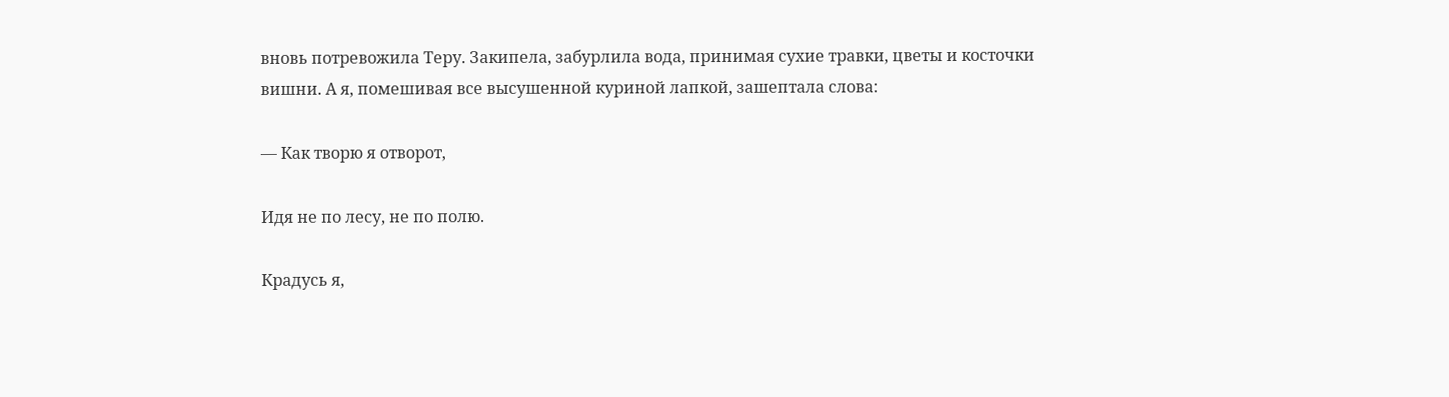вновь потревожила Теру. Закипела, забурлила вода, принимая сухие травки, цветы и косточки вишни. А я, помешивая все высушенной куриной лапкой, зашептала слова:

— Как творю я отворот,

Идя не по лесу, не по полю.

Крадусь я,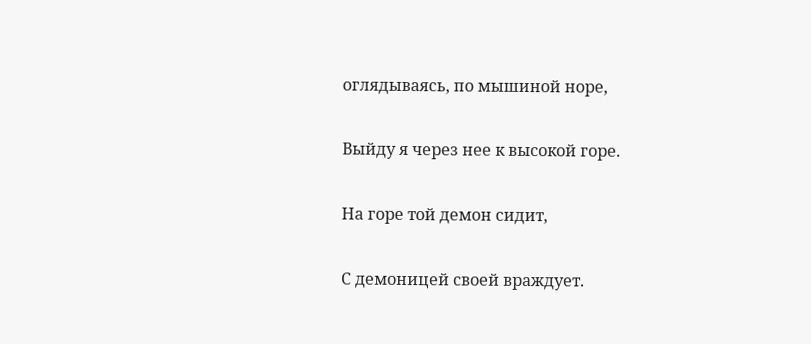оглядываясь, по мышиной норе,

Выйду я через нее к высокой горе.

На горе той демон сидит,

С демоницей своей враждует.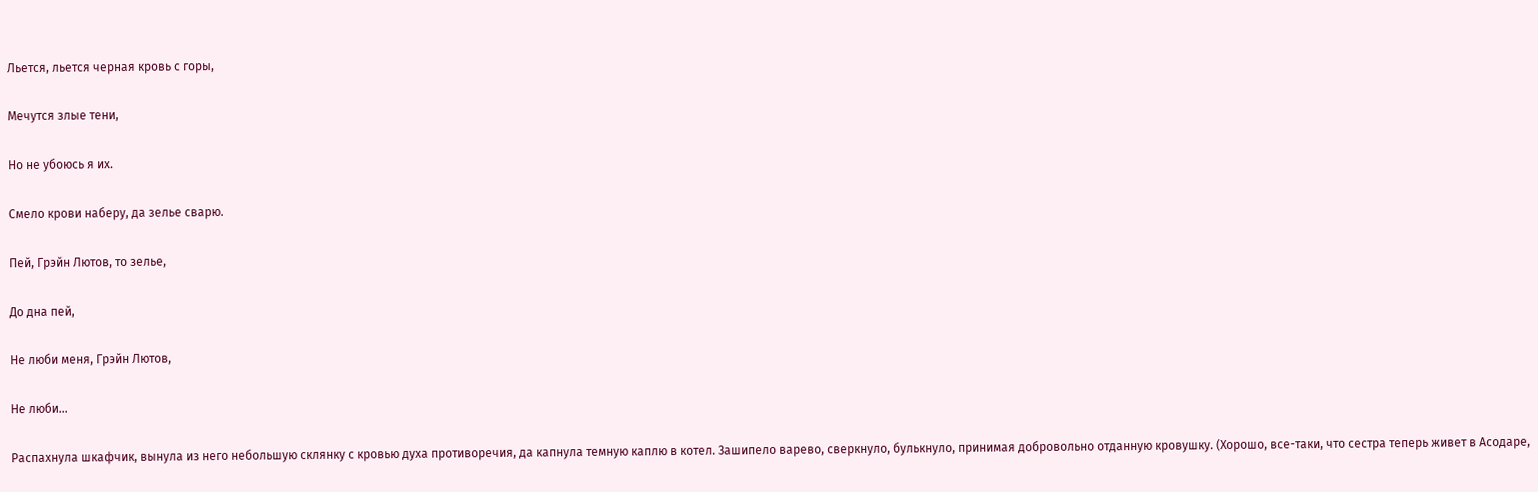Льется, льется черная кровь с горы,

Мечутся злые тени,

Но не убоюсь я их.

Смело крови наберу, да зелье сварю.

Пей, Грэйн Лютов, то зелье,

До дна пей,

Не люби меня, Грэйн Лютов,

Не люби…

Распахнула шкафчик, вынула из него небольшую склянку с кровью духа противоречия, да капнула темную каплю в котел. Зашипело варево, сверкнуло, булькнуло, принимая добровольно отданную кровушку. (Хорошо, все-таки, что сестра теперь живет в Асодаре,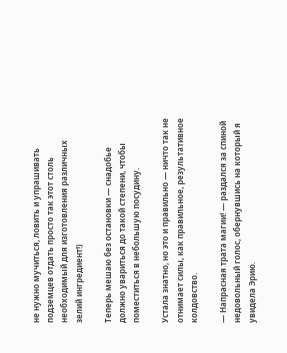не нужно мучиться, ловить и упрашивать подземцев отдать просто так этот столь необходимый для изготовления различных зелий ингредиент!)

Теперь мешаю без остановки — снадобье должно увариться до такой степени, чтобы поместиться в небольшую посудину.

Устала знатно, но это и правильно — ничто так не отнимает силы, как правильное, результативное колдовство.

— Напрасная трата магии! — раздался за спиной недовольный голос, обернувшись на который я увидела Эрию.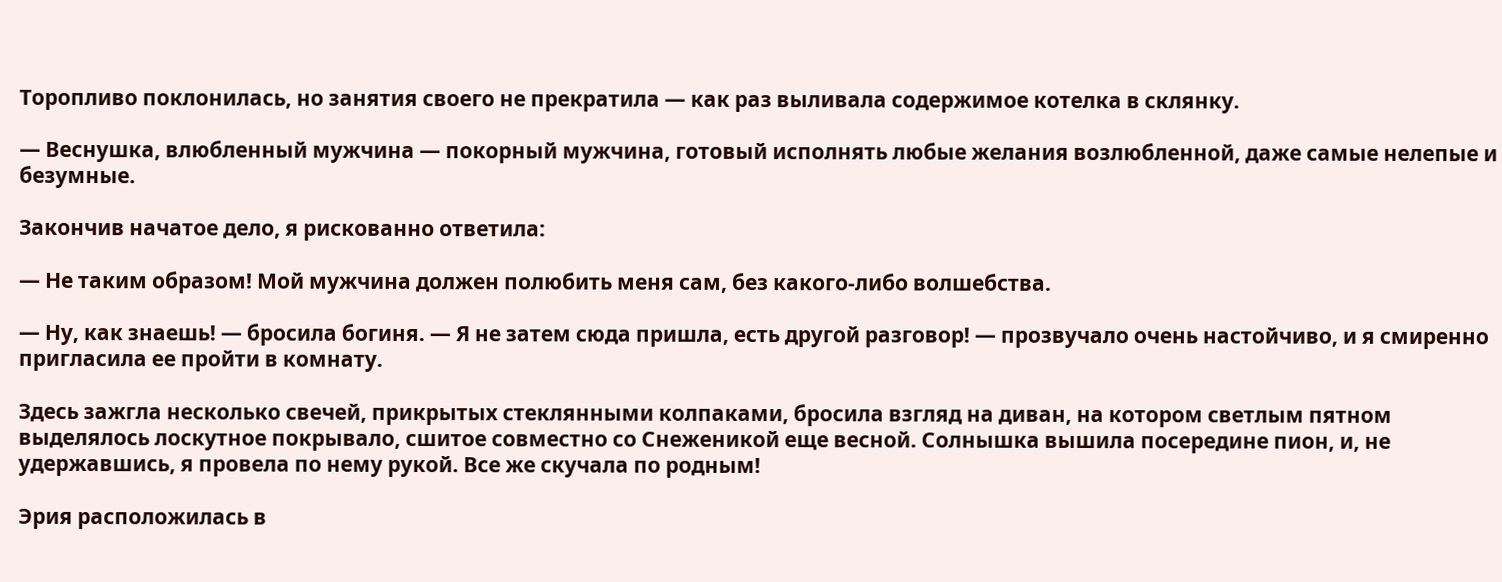Торопливо поклонилась, но занятия своего не прекратила — как раз выливала содержимое котелка в склянку.

— Веснушка, влюбленный мужчина — покорный мужчина, готовый исполнять любые желания возлюбленной, даже самые нелепые и безумные.

Закончив начатое дело, я рискованно ответила:

— Не таким образом! Мой мужчина должен полюбить меня сам, без какого-либо волшебства.

— Ну, как знаешь! — бросила богиня. — Я не затем сюда пришла, есть другой разговор! — прозвучало очень настойчиво, и я смиренно пригласила ее пройти в комнату.

Здесь зажгла несколько свечей, прикрытых стеклянными колпаками, бросила взгляд на диван, на котором светлым пятном выделялось лоскутное покрывало, сшитое совместно со Снеженикой еще весной. Солнышка вышила посередине пион, и, не удержавшись, я провела по нему рукой. Все же скучала по родным!

Эрия расположилась в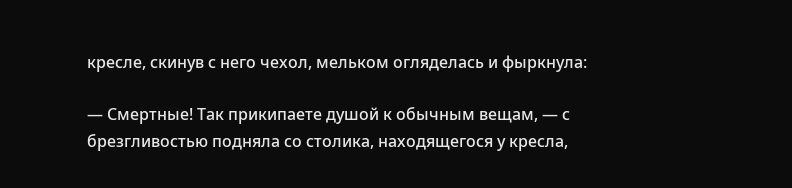кресле, скинув с него чехол, мельком огляделась и фыркнула:

— Смертные! Так прикипаете душой к обычным вещам, — с брезгливостью подняла со столика, находящегося у кресла,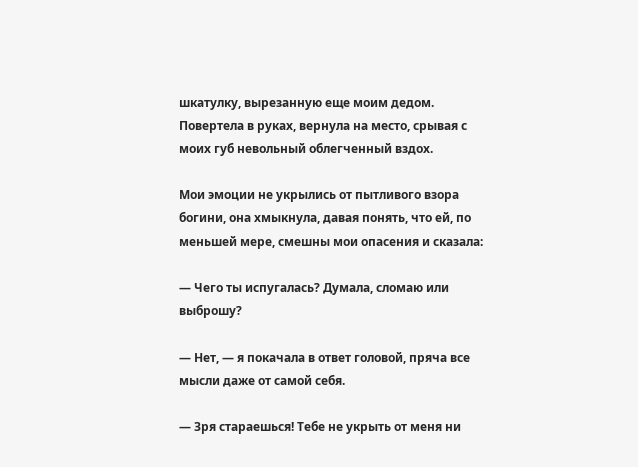шкатулку, вырезанную еще моим дедом. Повертела в руках, вернула на место, срывая с моих губ невольный облегченный вздох.

Мои эмоции не укрылись от пытливого взора богини, она хмыкнула, давая понять, что ей, по меньшей мере, смешны мои опасения и сказала:

— Чего ты испугалась? Думала, сломаю или выброшу?

— Нет, — я покачала в ответ головой, пряча все мысли даже от самой себя.

— Зря стараешься! Тебе не укрыть от меня ни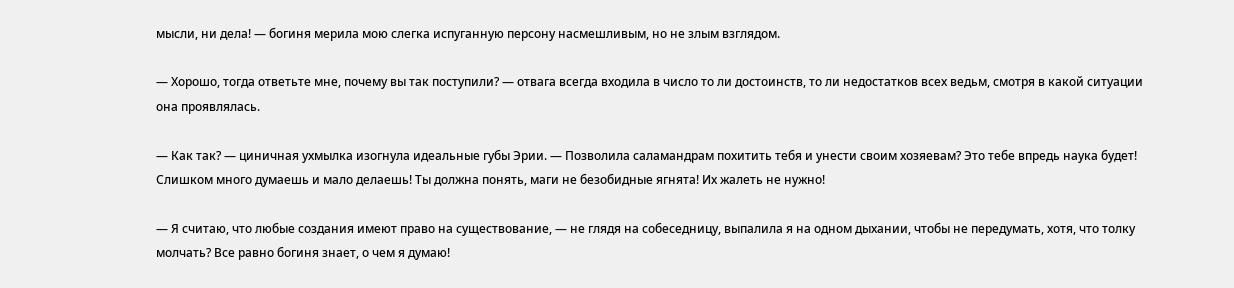мысли, ни дела! — богиня мерила мою слегка испуганную персону насмешливым, но не злым взглядом.

— Хорошо, тогда ответьте мне, почему вы так поступили? — отвага всегда входила в число то ли достоинств, то ли недостатков всех ведьм, смотря в какой ситуации она проявлялась.

— Как так? — циничная ухмылка изогнула идеальные губы Эрии. — Позволила саламандрам похитить тебя и унести своим хозяевам? Это тебе впредь наука будет! Слишком много думаешь и мало делаешь! Ты должна понять, маги не безобидные ягнята! Их жалеть не нужно!

— Я считаю, что любые создания имеют право на существование, — не глядя на собеседницу, выпалила я на одном дыхании, чтобы не передумать, хотя, что толку молчать? Все равно богиня знает, о чем я думаю!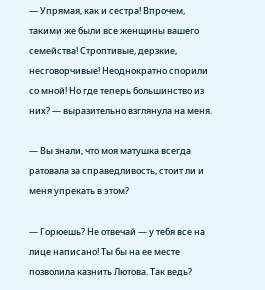— Упрямая, как и сестра! Впрочем, такими же были все женщины вашего семейства! Строптивые, дерзкие, несговорчивые! Неоднократно спорили со мной! Но где теперь большинство из них? — выразительно взглянула на меня.

— Вы знали, что моя матушка всегда ратовала за справедливость, стоит ли и меня упрекать в этом?

— Горюешь? Не отвечай — у тебя все на лице написано! Ты бы на ее месте позволила казнить Лютова. Так ведь?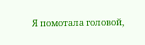Я помотала головой,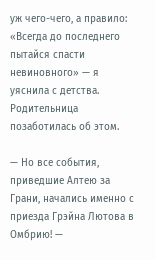уж чего-чего, а правило: «Всегда до последнего пытайся спасти невиновного» — я уяснила с детства. Родительница позаботилась об этом.

— Но все события, приведшие Алтею за Грани, начались именно с приезда Грэйна Лютова в Омбрию! —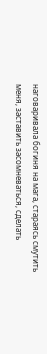наговаривала богиня на мага, стараясь смутить меня, заставить засомневаться, сделать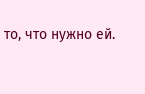то, что нужно ей.